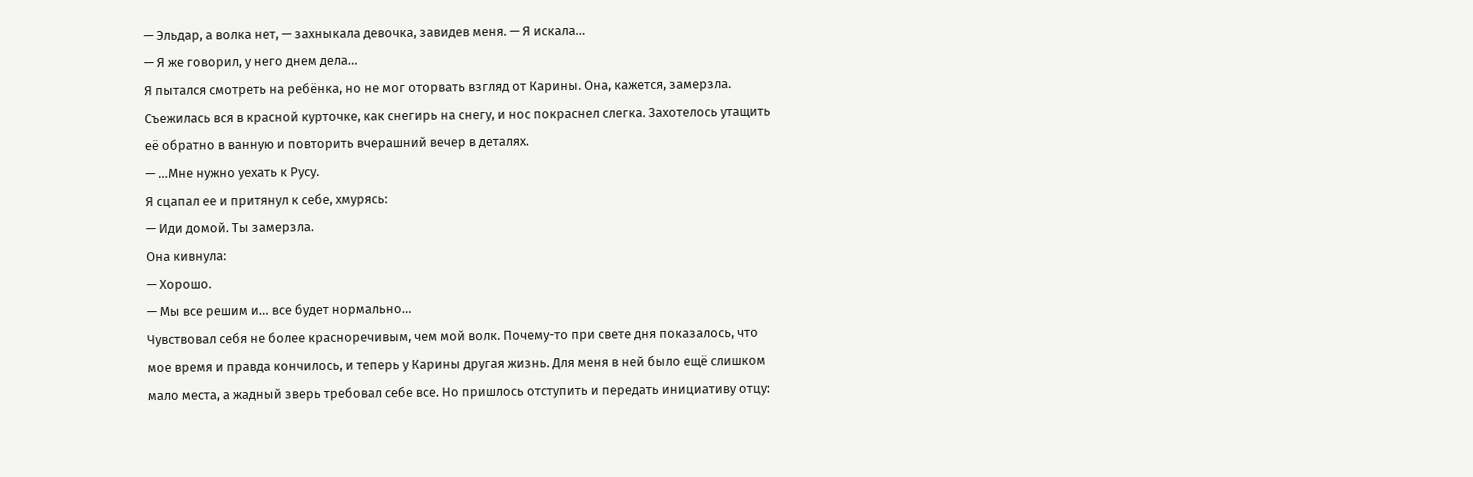— Эльдар, а волка нет, — захныкала девочка, завидев меня. — Я искала…
— Я же говорил, у него днем дела…
Я пытался смотреть на ребёнка, но не мог оторвать взгляд от Карины. Она, кажется, замерзла. Съежилась вся в красной курточке, как снегирь на снегу, и нос покраснел слегка. Захотелось утащить её обратно в ванную и повторить вчерашний вечер в деталях.
— …Мне нужно уехать к Русу.
Я сцапал ее и притянул к себе, хмурясь:
— Иди домой. Ты замерзла.
Она кивнула:
— Хорошо.
— Мы все решим и… все будет нормально…
Чувствовал себя не более красноречивым, чем мой волк. Почему-то при свете дня показалось, что мое время и правда кончилось, и теперь у Карины другая жизнь. Для меня в ней было ещё слишком мало места, а жадный зверь требовал себе все. Но пришлось отступить и передать инициативу отцу: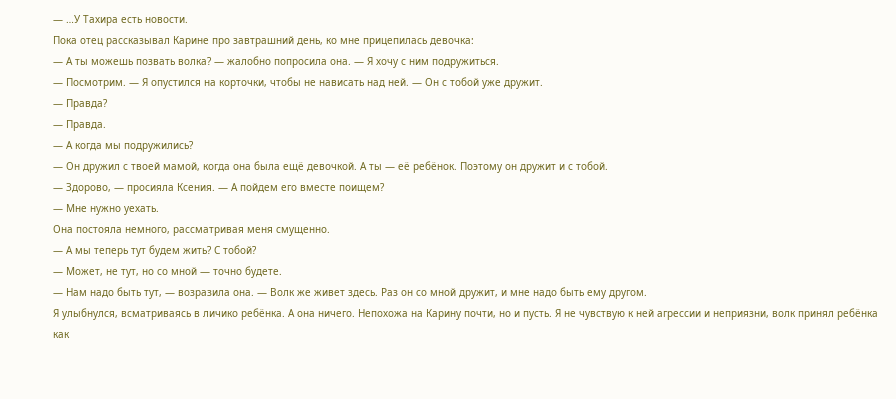— …У Тахира есть новости.
Пока отец рассказывал Карине про завтрашний день, ко мне прицепилась девочка:
— А ты можешь позвать волка? — жалобно попросила она. — Я хочу с ним подружиться.
— Посмотрим. — Я опустился на корточки, чтобы не нависать над ней. — Он с тобой уже дружит.
— Правда?
— Правда.
— А когда мы подружились?
— Он дружил с твоей мамой, когда она была ещё девочкой. А ты — её ребёнок. Поэтому он дружит и с тобой.
— Здорово, — просияла Ксения. — А пойдем его вместе поищем?
— Мне нужно уехать.
Она постояла немного, рассматривая меня смущенно.
— А мы теперь тут будем жить? С тобой?
— Может, не тут, но со мной — точно будете.
— Нам надо быть тут, — возразила она. — Волк же живет здесь. Раз он со мной дружит, и мне надо быть ему другом.
Я улыбнулся, всматриваясь в личико ребёнка. А она ничего. Непохожа на Карину почти, но и пусть. Я не чувствую к ней агрессии и неприязни, волк принял ребёнка как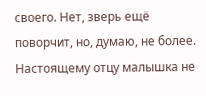своего. Нет, зверь ещё поворчит, но, думаю, не более. Настоящему отцу малышка не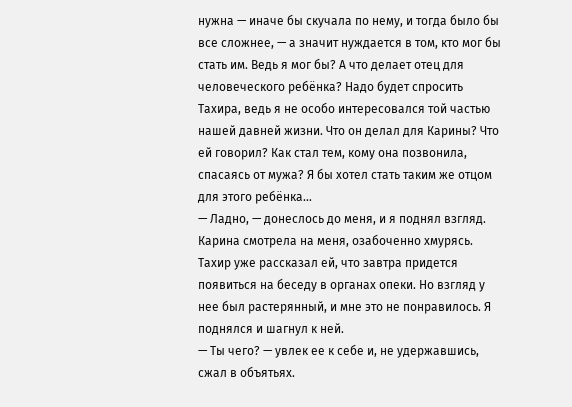нужна — иначе бы скучала по нему, и тогда было бы все сложнее, — а значит нуждается в том, кто мог бы стать им. Ведь я мог бы? А что делает отец для человеческого ребёнка? Надо будет спросить Тахира, ведь я не особо интересовался той частью нашей давней жизни. Что он делал для Карины? Что ей говорил? Как стал тем, кому она позвонила, спасаясь от мужа? Я бы хотел стать таким же отцом для этого ребёнка…
— Ладно, — донеслось до меня, и я поднял взгляд.
Карина смотрела на меня, озабоченно хмурясь. Тахир уже рассказал ей, что завтра придется появиться на беседу в органах опеки. Но взгляд у нее был растерянный, и мне это не понравилось. Я поднялся и шагнул к ней.
— Ты чего? — увлек ее к себе и, не удержавшись, сжал в объятьях.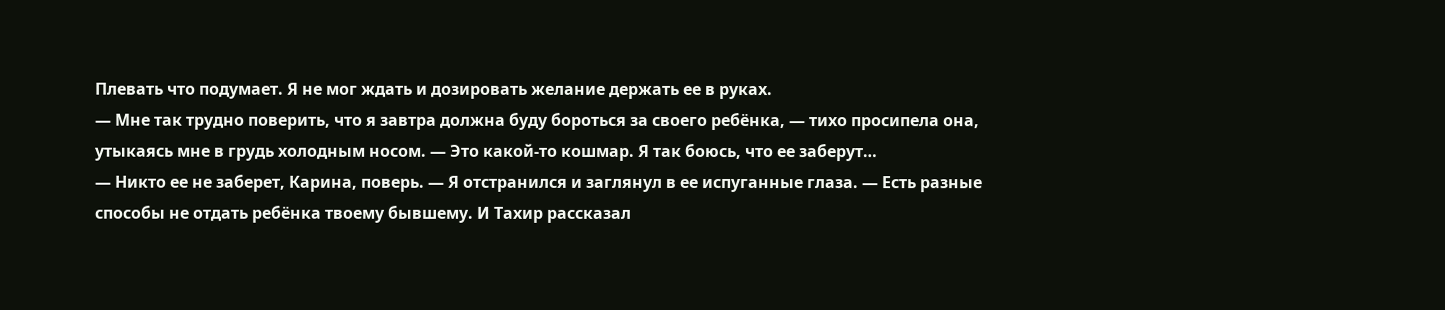Плевать что подумает. Я не мог ждать и дозировать желание держать ее в руках.
— Мне так трудно поверить, что я завтра должна буду бороться за своего ребёнка, — тихо просипела она, утыкаясь мне в грудь холодным носом. — Это какой-то кошмар. Я так боюсь, что ее заберут…
— Никто ее не заберет, Карина, поверь. — Я отстранился и заглянул в ее испуганные глаза. — Есть разные способы не отдать ребёнка твоему бывшему. И Тахир рассказал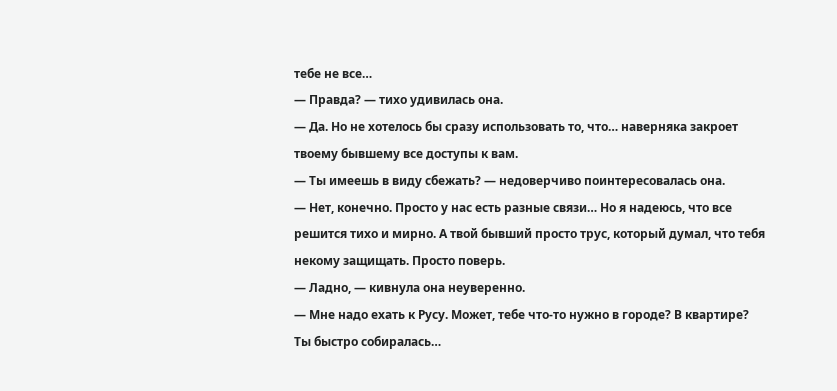тебе не все…
— Правда? — тихо удивилась она.
— Да. Но не хотелось бы сразу использовать то, что… наверняка закроет твоему бывшему все доступы к вам.
— Ты имеешь в виду сбежать? — недоверчиво поинтересовалась она.
— Нет, конечно. Просто у нас есть разные связи… Но я надеюсь, что все решится тихо и мирно. А твой бывший просто трус, который думал, что тебя некому защищать. Просто поверь.
— Ладно, — кивнула она неуверенно.
— Мне надо ехать к Русу. Может, тебе что-то нужно в городе? В квартире? Ты быстро собиралась…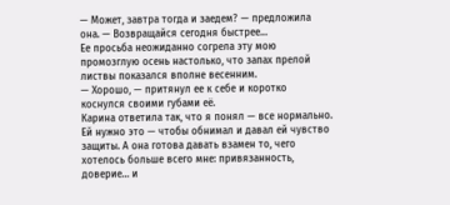— Может, завтра тогда и заедем? — предложила она. — Возвращайся сегодня быстрее…
Ее просьба неожиданно согрела эту мою промозглую осень настолько, что запах прелой листвы показался вполне весенним.
— Хорошо, — притянул ее к себе и коротко коснулся своими губами её.
Карина ответила так, что я понял — все нормально. Ей нужно это — чтобы обнимал и давал ей чувство защиты. А она готова давать взамен то, чего хотелось больше всего мне: привязанность, доверие… и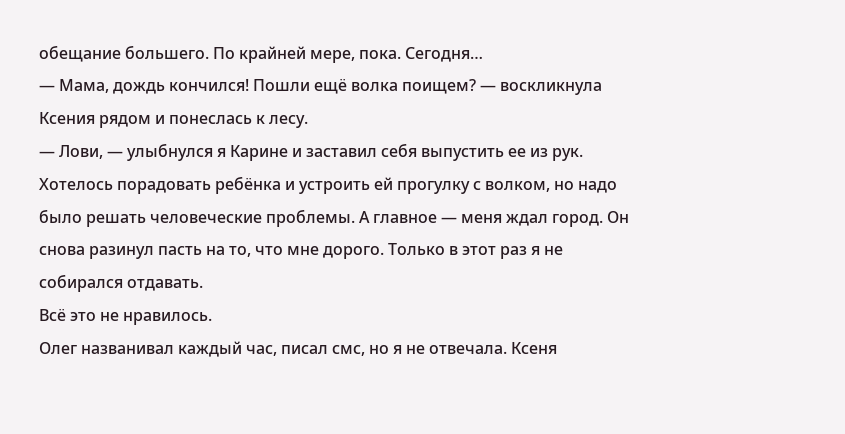обещание большего. По крайней мере, пока. Сегодня…
— Мама, дождь кончился! Пошли ещё волка поищем? — воскликнула Ксения рядом и понеслась к лесу.
— Лови, — улыбнулся я Карине и заставил себя выпустить ее из рук.
Хотелось порадовать ребёнка и устроить ей прогулку с волком, но надо было решать человеческие проблемы. А главное — меня ждал город. Он снова разинул пасть на то, что мне дорого. Только в этот раз я не собирался отдавать.
Всё это не нравилось.
Олег названивал каждый час, писал смс, но я не отвечала. Ксеня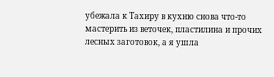убежала к Тахиру в кухню снова что-то мастерить из веточек, пластилина и прочих лесных заготовок, а я ушла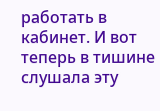работать в кабинет. И вот теперь в тишине слушала эту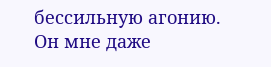бессильную агонию. Он мне даже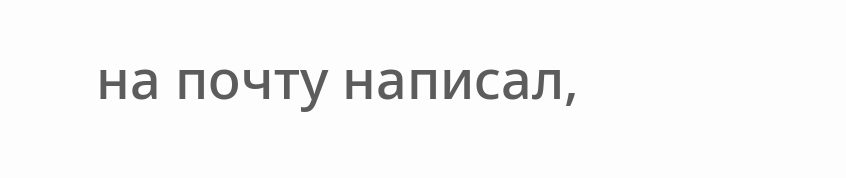на почту написал,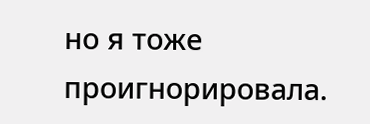но я тоже проигнорировала.